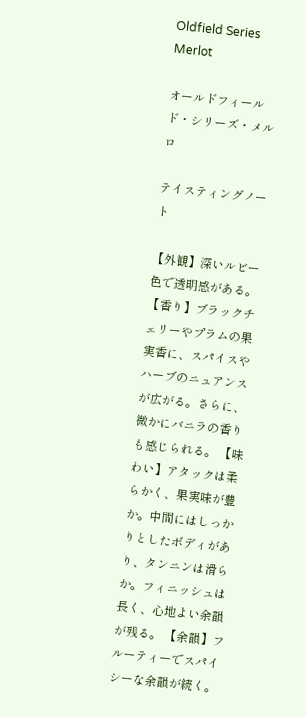Oldfield Series Merlot

オールドフィールド・シリーズ・メルロ

テイスティングノート

【外観】深いルビー色で透明感がある。 【香り】ブラックチェリーやプラムの果実香に、スパイスやハーブのニュアンスが広がる。さらに、微かにバニラの香りも感じられる。 【味わい】アタックは柔らかく、果実味が豊か。中間にはしっかりとしたボディがあり、タンニンは滑らか。フィニッシュは長く、心地よい余韻が残る。 【余韻】フルーティーでスパイシーな余韻が続く。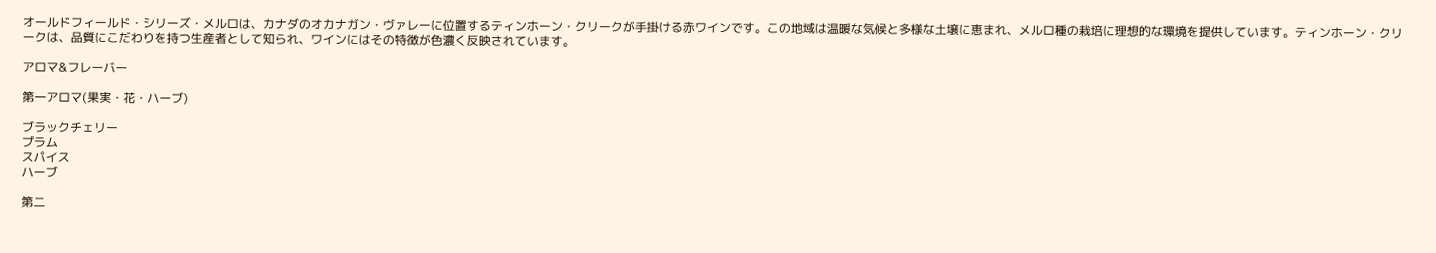オールドフィールド・シリーズ・メルロは、カナダのオカナガン・ヴァレーに位置するティンホーン・クリークが手掛ける赤ワインです。この地域は温暖な気候と多様な土壌に恵まれ、メルロ種の栽培に理想的な環境を提供しています。ティンホーン・クリークは、品質にこだわりを持つ生産者として知られ、ワインにはその特徴が色濃く反映されています。

アロマ&フレーバー

第一アロマ(果実・花・ハーブ)

ブラックチェリー
プラム
スパイス
ハーブ

第二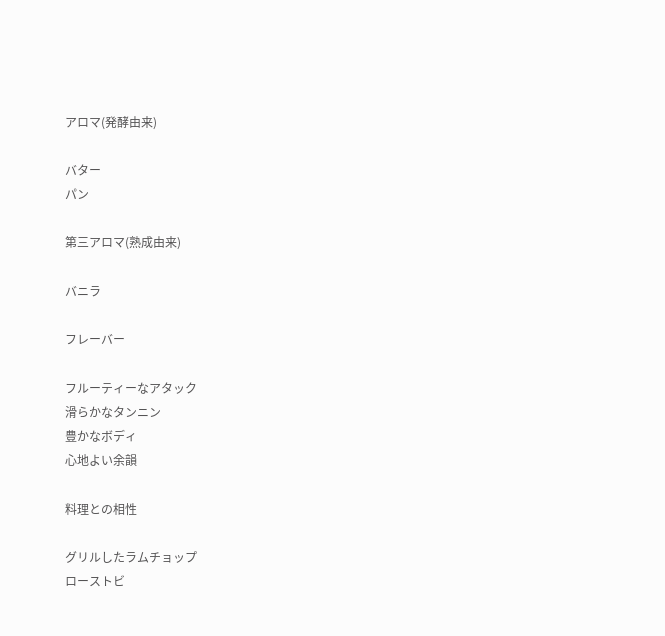アロマ(発酵由来)

バター
パン

第三アロマ(熟成由来)

バニラ

フレーバー

フルーティーなアタック
滑らかなタンニン
豊かなボディ
心地よい余韻

料理との相性

グリルしたラムチョップ
ローストビ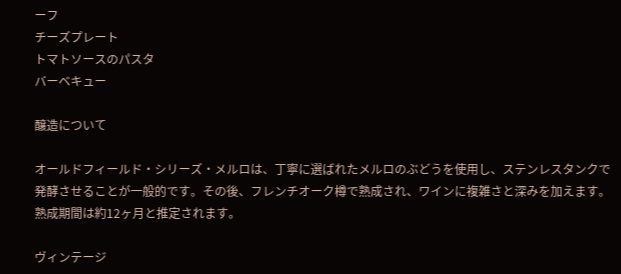ーフ
チーズプレート
トマトソースのパスタ
バーベキュー

醸造について

オールドフィールド・シリーズ・メルロは、丁寧に選ばれたメルロのぶどうを使用し、ステンレスタンクで発酵させることが一般的です。その後、フレンチオーク樽で熟成され、ワインに複雑さと深みを加えます。熟成期間は約12ヶ月と推定されます。

ヴィンテージ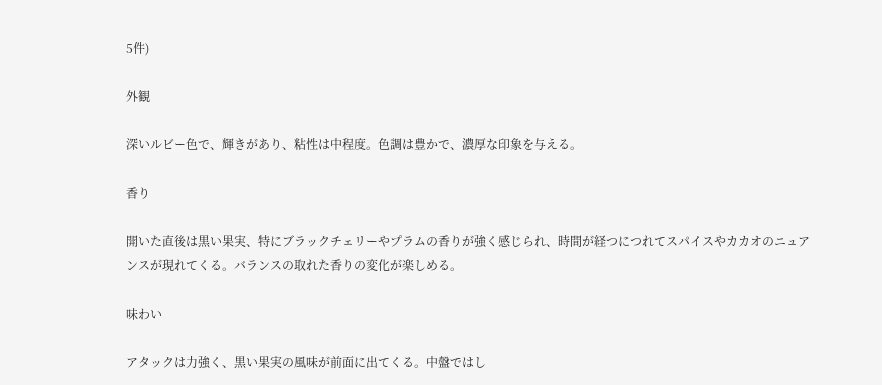5件)

外観

深いルビー色で、輝きがあり、粘性は中程度。色調は豊かで、濃厚な印象を与える。

香り

開いた直後は黒い果実、特にブラックチェリーやプラムの香りが強く感じられ、時間が経つにつれてスパイスやカカオのニュアンスが現れてくる。バランスの取れた香りの変化が楽しめる。

味わい

アタックは力強く、黒い果実の風味が前面に出てくる。中盤ではし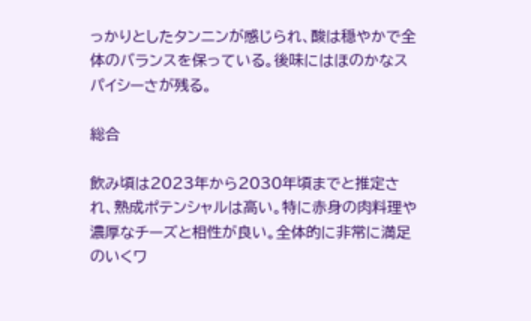っかりとしたタンニンが感じられ、酸は穏やかで全体のバランスを保っている。後味にはほのかなスパイシーさが残る。

総合

飲み頃は2023年から2030年頃までと推定され、熟成ポテンシャルは高い。特に赤身の肉料理や濃厚なチーズと相性が良い。全体的に非常に満足のいくワ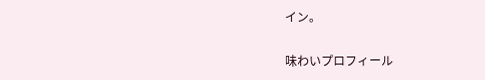イン。

味わいプロフィール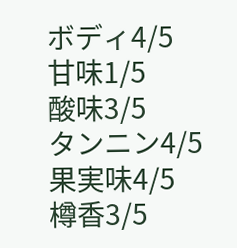ボディ4/5
甘味1/5
酸味3/5
タンニン4/5
果実味4/5
樽香3/5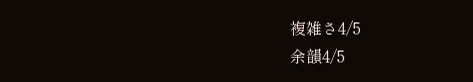複雑さ4/5
余韻4/5